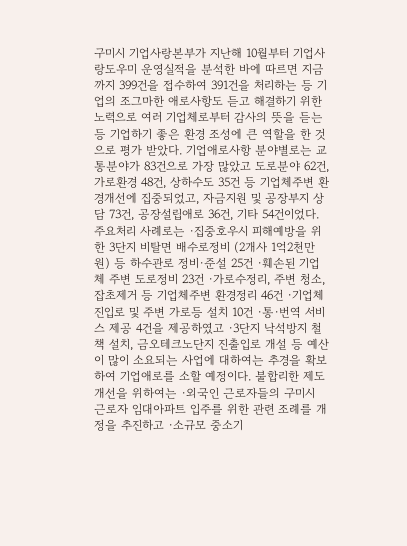구미시 기업사랑본부가 지난해 10월부터 기업사랑도우미 운영실적을 분석한 바에 따르면 지금까지 399건을 접수하여 391건을 처리하는 등 기업의 조그마한 애로사항도 듣고 해결하기 위한 노력으로 여러 기업체로부터 감사의 뜻을 듣는 등 기업하기 좋은 환경 조성에 큰 역할을 한 것으로 평가 받았다. 기업애로사항 분야별로는 교통분야가 83건으로 가장 많았고 도로분야 62건, 가로환경 48건, 상하수도 35건 등 기업체주변 환경개선에 집중되었고, 자금지원 및 공장부지 상담 73건, 공장설립애로 36건, 기타 54건이었다. 주요처리 사례로는 ·집중호우시 피해예방을 위한 3단지 비탈면 배수로정비 (2개사 1억2천만원) 등 하수관로 정비·준설 25건 ·훼손된 기업체 주변 도로정비 23건 ·가로수정리, 주변 청소, 잡초제거 등 기업체주변 환경정리 46건 ·기업체 진입로 및 주변 가로등 설치 10건 ·통·번역 서비스 제공 4건을 제공하였고 ·3단지 낙석방지 철책 설치, 금오테크노단지 진출입로 개설 등 예산이 많이 소요되는 사업에 대하여는 추경을 확보하여 기업애로를 소할 예정이다. 불합리한 제도개선을 위하여는 ·외국인 근로자들의 구미시 근로자 임대아파트 입주를 위한 관련 조례를 개정을 추진하고 ·소규모 중소기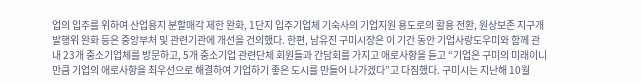업의 입주를 위하여 산업용지 분할매각 제한 완화, 1단지 입주기업체 기숙사의 기업지원 용도로의 활용 전환, 원상보존 지구개발행위 완화 등은 중앙부처 및 관련기관에 개선을 건의했다. 한편, 남유진 구미시장은 이 기간 동안 기업사랑도우미와 함께 관내 23개 중소기업체를 방문하고, 5개 중소기업 관련단체 회원들과 간담회를 가지고 애로사항을 듣고 “기업은 구미의 미래이니 만큼 기업의 애로사항을 최우선으로 해결하여 기업하기 좋은 도시를 만들어 나가겠다”고 다짐했다. 구미시는 지난해 10월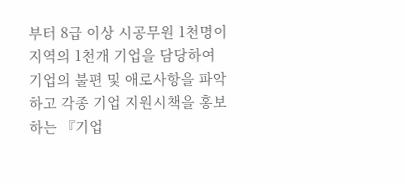부터 8급 이상 시공무원 1천명이 지역의 1천개 기업을 담당하여 기업의 불편 및 애로사항을 파악하고 각종 기업 지원시책을 홍보하는 『기업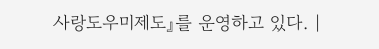사랑도우미제도』를 운영하고 있다. |